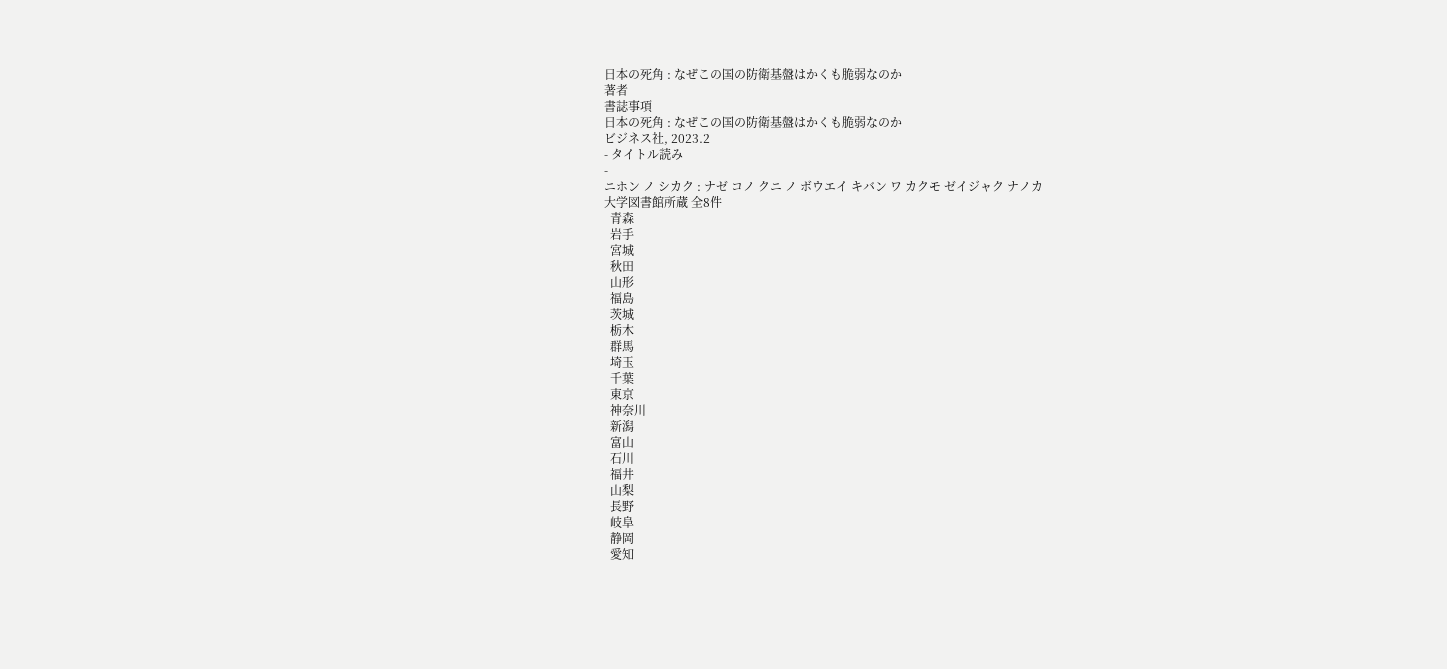日本の死角 : なぜこの国の防衛基盤はかくも脆弱なのか
著者
書誌事項
日本の死角 : なぜこの国の防衛基盤はかくも脆弱なのか
ビジネス社, 2023.2
- タイトル読み
-
ニホン ノ シカク : ナゼ コノ クニ ノ ボウエイ キバン ワ カクモ ゼイジャク ナノカ
大学図書館所蔵 全8件
  青森
  岩手
  宮城
  秋田
  山形
  福島
  茨城
  栃木
  群馬
  埼玉
  千葉
  東京
  神奈川
  新潟
  富山
  石川
  福井
  山梨
  長野
  岐阜
  静岡
  愛知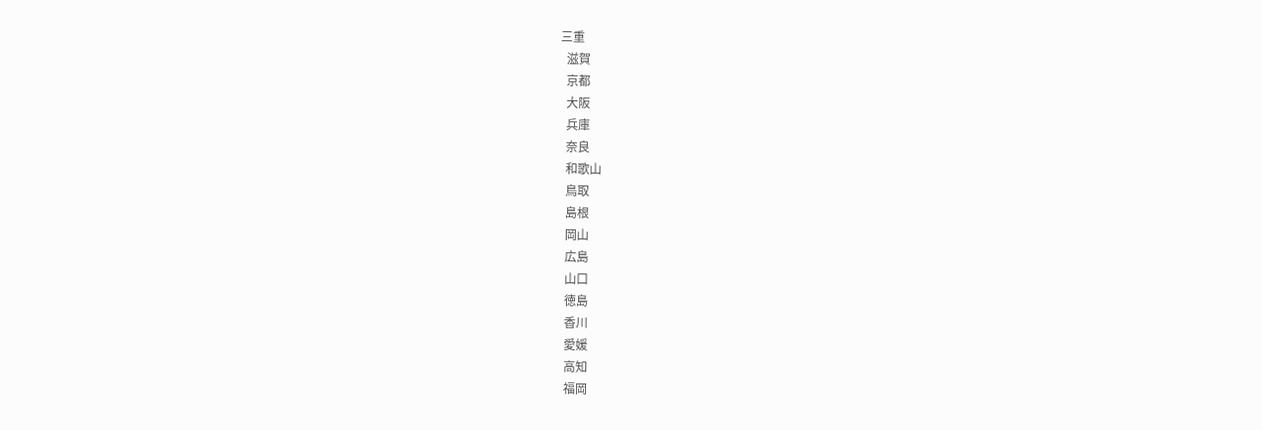三重
  滋賀
  京都
  大阪
  兵庫
  奈良
  和歌山
  鳥取
  島根
  岡山
  広島
  山口
  徳島
  香川
  愛媛
  高知
  福岡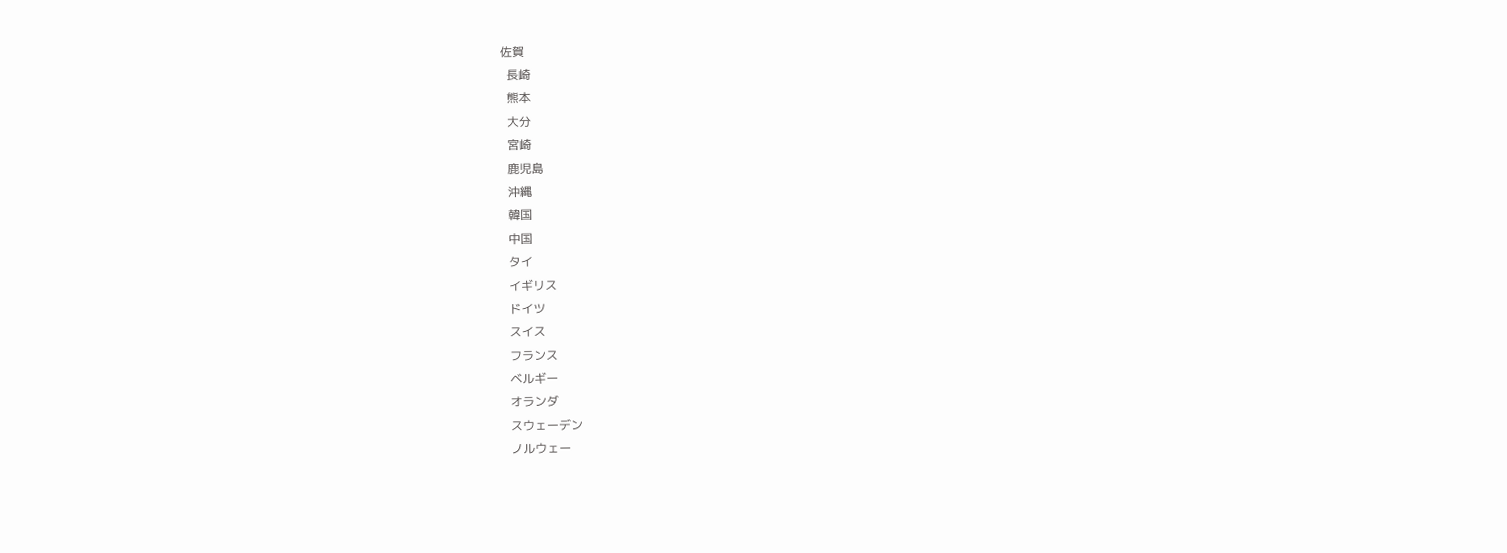佐賀
  長崎
  熊本
  大分
  宮崎
  鹿児島
  沖縄
  韓国
  中国
  タイ
  イギリス
  ドイツ
  スイス
  フランス
  ベルギー
  オランダ
  スウェーデン
  ノルウェー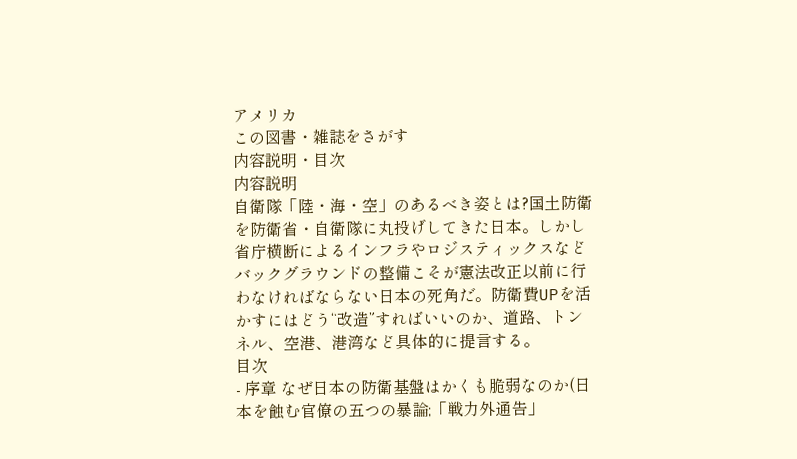アメリカ
この図書・雑誌をさがす
内容説明・目次
内容説明
自衛隊「陸・海・空」のあるべき姿とは?国土防衛を防衛省・自衛隊に丸投げしてきた日本。しかし省庁横断によるインフラやロジスティックスなどバックグラウンドの整備こそが憲法改正以前に行わなければならない日本の死角だ。防衛費UPを活かすにはどう“改造”すればいいのか、道路、トンネル、空港、港湾など具体的に提言する。
目次
- 序章 なぜ日本の防衛基盤はかくも脆弱なのか(日本を蝕む官僚の五つの暴論;「戦力外通告」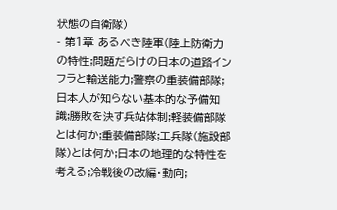状態の自衛隊)
- 第1章 あるべき陸軍(陸上防衛力の特性;問題だらけの日本の道路インフラと輸送能力;警察の重装備部隊;日本人が知らない基本的な予備知識;勝敗を決す兵站体制;軽装備部隊とは何か;重装備部隊;工兵隊(施設部隊)とは何か;日本の地理的な特性を考える;冷戦後の改編・動向;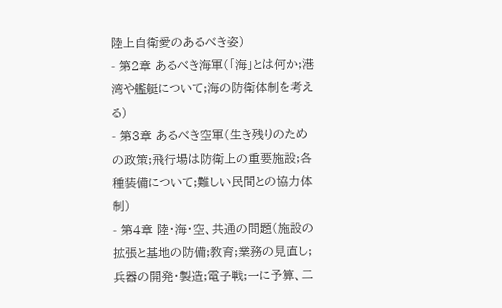陸上自衛愛のあるべき姿)
- 第2章 あるべき海軍(「海」とは何か;港湾や艦艇について;海の防衛体制を考える)
- 第3章 あるべき空軍(生き残りのための政策;飛行場は防衛上の重要施設;各種装備について;難しい民間との協力体制)
- 第4章 陸・海・空、共通の問題(施設の拡張と基地の防備;教育;業務の見直し;兵器の開発・製造;電子戦;一に予算、二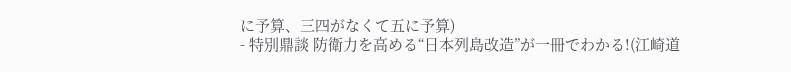に予算、三四がなくて五に予算)
- 特別鼎談 防衛力を高める“日本列島改造”が一冊でわかる!(江崎道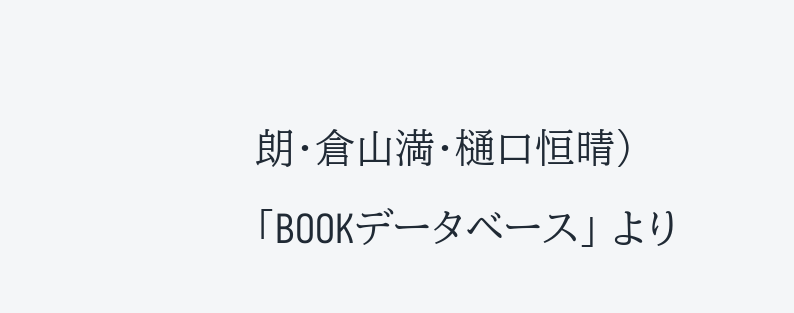朗・倉山満・樋口恒晴)
「BOOKデータベース」 より